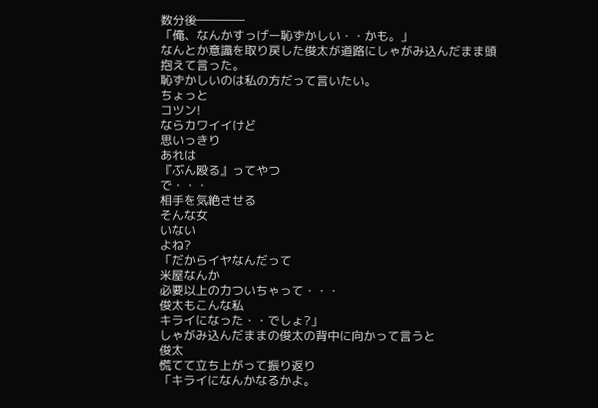数分後――――
「俺、なんかすっげー恥ずかしい・・かも。」
なんとか意識を取り戻した俊太が道路にしゃがみ込んだまま頭抱えて言った。
恥ずかしいのは私の方だって言いたい。
ちょっと
コツン!
ならカワイイけど
思いっきり
あれは
『ぶん殴る』ってやつ
で・・・
相手を気絶させる
そんな女
いない
よね?
「だからイヤなんだって
米屋なんか
必要以上の力ついちゃって・・・
俊太もこんな私
キライになった・・でしょ?」
しゃがみ込んだままの俊太の背中に向かって言うと
俊太
慌てて立ち上がって振り返り
「キライになんかなるかよ。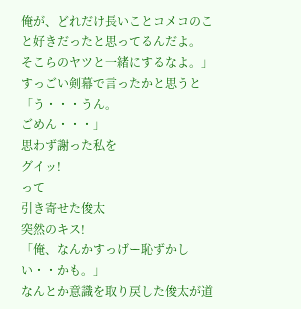俺が、どれだけ長いことコメコのこと好きだったと思ってるんだよ。
そこらのヤツと一緒にするなよ。」
すっごい剣幕で言ったかと思うと
「う・・・うん。
ごめん・・・」
思わず謝った私を
グイッ!
って
引き寄せた俊太
突然のキス!
「俺、なんかすっげー恥ずかしい・・かも。」
なんとか意識を取り戻した俊太が道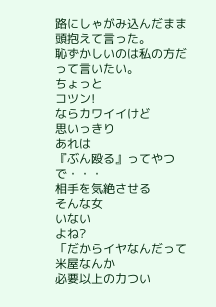路にしゃがみ込んだまま頭抱えて言った。
恥ずかしいのは私の方だって言いたい。
ちょっと
コツン!
ならカワイイけど
思いっきり
あれは
『ぶん殴る』ってやつ
で・・・
相手を気絶させる
そんな女
いない
よね?
「だからイヤなんだって
米屋なんか
必要以上の力つい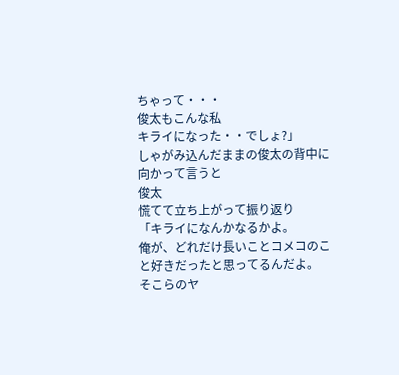ちゃって・・・
俊太もこんな私
キライになった・・でしょ?」
しゃがみ込んだままの俊太の背中に向かって言うと
俊太
慌てて立ち上がって振り返り
「キライになんかなるかよ。
俺が、どれだけ長いことコメコのこと好きだったと思ってるんだよ。
そこらのヤ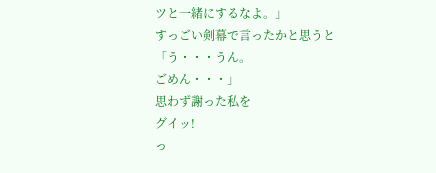ツと一緒にするなよ。」
すっごい剣幕で言ったかと思うと
「う・・・うん。
ごめん・・・」
思わず謝った私を
グイッ!
っ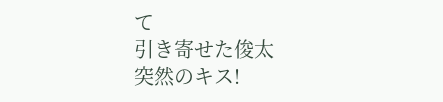て
引き寄せた俊太
突然のキス!